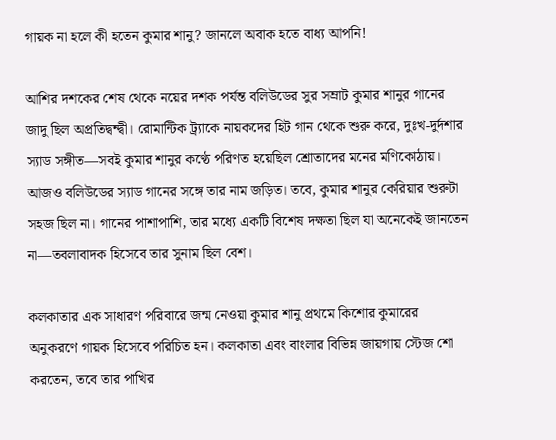গায়ক না হলে কী হতেন কুমার শানু? জানলে অবাক হতে বাধ্য আপনি!

আশির দশকের শেষ থেকে নয়ের দশক পর্যন্ত বলিউডের সুর সম্রাট কুমার শানুর গানের জাদু ছিল অপ্রতিদ্বন্দ্বী। রোমান্টিক ট্র্যাকে নায়কদের হিট গান থেকে শুরু করে, দুঃখ-দুর্দশার স্যাড সঙ্গীত—সবই কুমার শানুর কণ্ঠে পরিণত হয়েছিল শ্রোতাদের মনের মণিকোঠায়। আজও বলিউডের স্যাড গানের সঙ্গে তার নাম জড়িত। তবে, কুমার শানুর কেরিয়ার শুরুটা সহজ ছিল না। গানের পাশাপাশি, তার মধ্যে একটি বিশেষ দক্ষতা ছিল যা অনেকেই জানতেন না—তবলাবাদক হিসেবে তার সুনাম ছিল বেশ।

কলকাতার এক সাধারণ পরিবারে জন্ম নেওয়া কুমার শানু প্রথমে কিশোর কুমারের অনুকরণে গায়ক হিসেবে পরিচিত হন। কলকাতা এবং বাংলার বিভিন্ন জায়গায় স্টেজ শো করতেন, তবে তার পাখির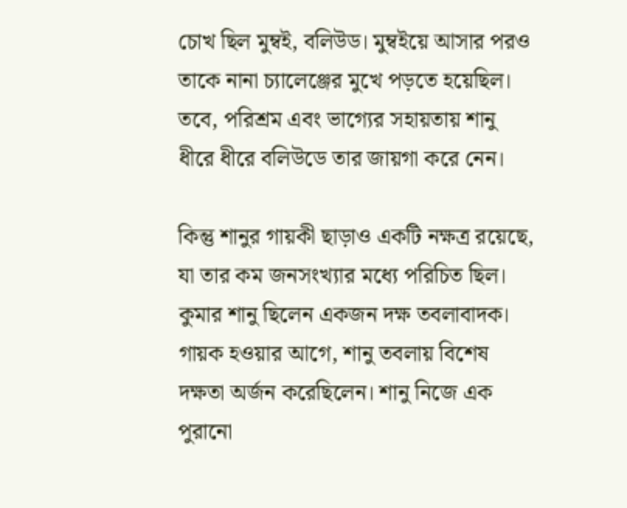চোখ ছিল মুম্বই, বলিউড। মুম্বইয়ে আসার পরও তাকে নানা চ্যালেঞ্জের মুখে পড়তে হয়েছিল। তবে, পরিশ্রম এবং ভাগ্যের সহায়তায় শানু ধীরে ধীরে বলিউডে তার জায়গা করে নেন।

কিন্তু শানুর গায়কী ছাড়াও একটি নক্ষত্র রয়েছে, যা তার কম জনসংখ্যার মধ্যে পরিচিত ছিল। কুমার শানু ছিলেন একজন দক্ষ তবলাবাদক। গায়ক হওয়ার আগে, শানু তবলায় বিশেষ দক্ষতা অর্জন করেছিলেন। শানু নিজে এক পুরানো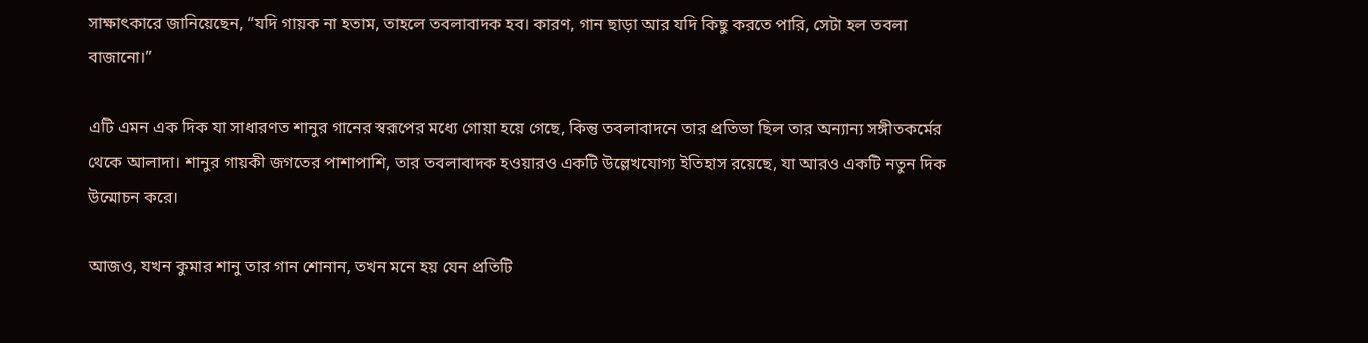সাক্ষাৎকারে জানিয়েছেন, “যদি গায়ক না হতাম, তাহলে তবলাবাদক হব। কারণ, গান ছাড়া আর যদি কিছু করতে পারি, সেটা হল তবলা বাজানো।”

এটি এমন এক দিক যা সাধারণত শানুর গানের স্বরূপের মধ্যে গোয়া হয়ে গেছে, কিন্তু তবলাবাদনে তার প্রতিভা ছিল তার অন্যান্য সঙ্গীতকর্মের থেকে আলাদা। শানুর গায়কী জগতের পাশাপাশি, তার তবলাবাদক হওয়ারও একটি উল্লেখযোগ্য ইতিহাস রয়েছে, যা আরও একটি নতুন দিক উন্মোচন করে।

আজও, যখন কুমার শানু তার গান শোনান, তখন মনে হয় যেন প্রতিটি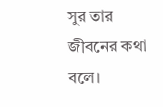সুর তার জীবনের কথা বলে।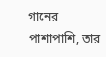গানের পাশাপাশি, তার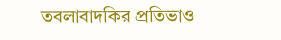তবলাবাদকির প্রতিভাও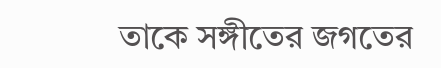তাকে সঙ্গীতের জগতের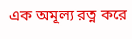এক অমূল্য রত্ন করে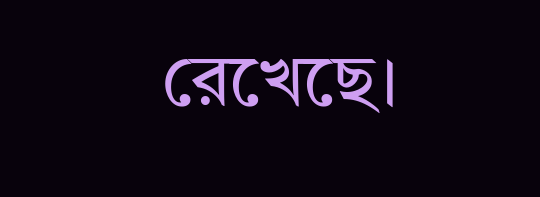রেখেছে।